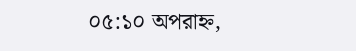০৫:১০ অপরাহ্ন,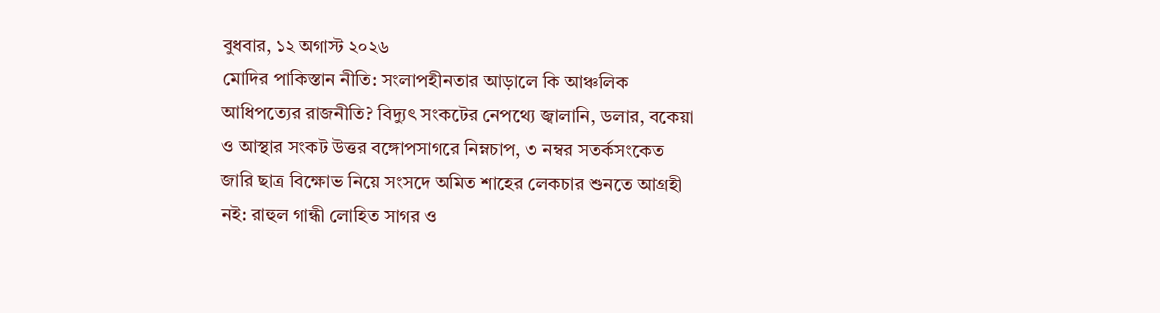বুধবার, ১২ অগাস্ট ২০২৬
মোদির পাকিস্তান নীতি: সংলাপহীনতার আড়ালে কি আঞ্চলিক আধিপত্যের রাজনীতি? বিদ্যুৎ সংকটের নেপথ্যে জ্বালানি, ডলার, বকেয়া ও আস্থার সংকট উত্তর বঙ্গোপসাগরে নিম্নচাপ, ৩ নম্বর সতর্কসংকেত জারি ছাত্র বিক্ষোভ নিয়ে সংসদে অমিত শাহের লেকচার শুনতে আগ্রহী নই: রাহুল গান্ধী লোহিত সাগর ও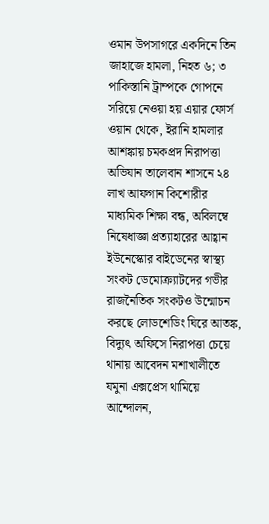ওমান উপসাগরে একদিনে তিন জাহাজে হামলা, নিহত ৬; ৩ পাকিস্তানি ট্রাম্পকে গোপনে সরিয়ে নেওয়া হয় এয়ার ফোর্স ওয়ান থেকে, ইরানি হামলার আশঙ্কায় চমকপ্রদ নিরাপত্তা অভিযান তালেবান শাসনে ২৪ লাখ আফগান কিশোরীর মাধ্যমিক শিক্ষা বন্ধ, অবিলম্বে নিষেধাজ্ঞা প্রত্যাহারের আহ্বান ইউনেস্কোর বাইডেনের স্বাস্থ্য সংকট ডেমোক্র্যাটদের গভীর রাজনৈতিক সংকটও উন্মোচন করছে লোডশেডিং ঘিরে আতঙ্ক, বিদ্যুৎ অফিসে নিরাপত্তা চেয়ে থানায় আবেদন মশাখালীতে যমুনা এক্সপ্রেস থামিয়ে আন্দোলন,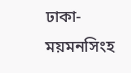ঢাকা-ময়মনসিংহ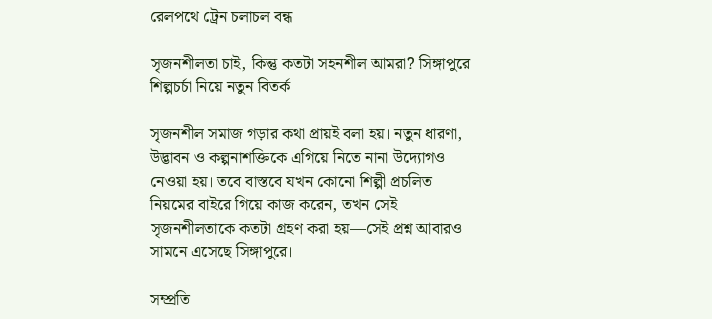রেলপথে ট্রেন চলাচল বন্ধ

সৃজনশীলতা চাই, কিন্তু কতটা সহনশীল আমরা? সিঙ্গাপুরে শিল্পচর্চা নিয়ে নতুন বিতর্ক

সৃজনশীল সমাজ গড়ার কথা প্রায়ই বলা হয়। নতুন ধারণা, উদ্ভাবন ও কল্পনাশক্তিকে এগিয়ে নিতে নানা উদ্যোগও নেওয়া হয়। তবে বাস্তবে যখন কোনো শিল্পী প্রচলিত নিয়মের বাইরে গিয়ে কাজ করেন, তখন সেই সৃজনশীলতাকে কতটা গ্রহণ করা হয়—সেই প্রশ্ন আবারও সামনে এসেছে সিঙ্গাপুরে।

সম্প্রতি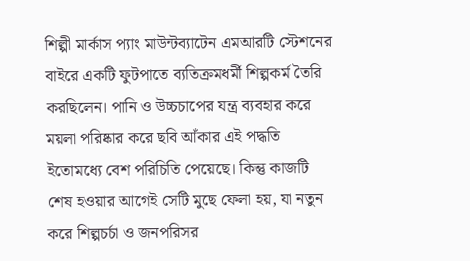শিল্পী মার্কাস প্যাং মাউন্টব্যাটেন এমআরটি স্টেশনের বাইরে একটি ফুটপাতে ব্যতিক্রমধর্মী শিল্পকর্ম তৈরি করছিলেন। পানি ও উচ্চচাপের যন্ত্র ব্যবহার করে ময়লা পরিষ্কার করে ছবি আঁকার এই পদ্ধতি ইতোমধ্যে বেশ পরিচিতি পেয়েছে। কিন্তু কাজটি শেষ হওয়ার আগেই সেটি মুছে ফেলা হয়, যা নতুন করে শিল্পচর্চা ও জনপরিসর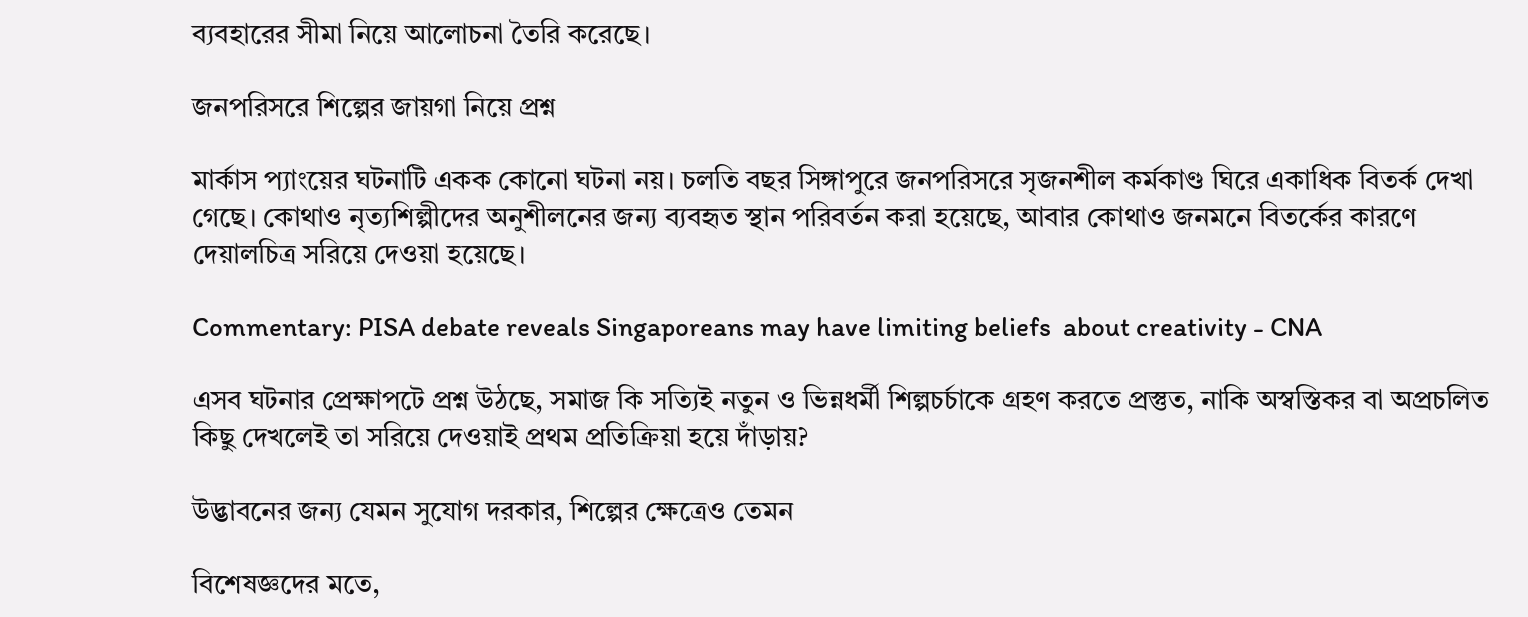ব্যবহারের সীমা নিয়ে আলোচনা তৈরি করেছে।

জনপরিসরে শিল্পের জায়গা নিয়ে প্রশ্ন

মার্কাস প্যাংয়ের ঘটনাটি একক কোনো ঘটনা নয়। চলতি বছর সিঙ্গাপুরে জনপরিসরে সৃজনশীল কর্মকাণ্ড ঘিরে একাধিক বিতর্ক দেখা গেছে। কোথাও নৃত্যশিল্পীদের অনুশীলনের জন্য ব্যবহৃত স্থান পরিবর্তন করা হয়েছে, আবার কোথাও জনমনে বিতর্কের কারণে দেয়ালচিত্র সরিয়ে দেওয়া হয়েছে।

Commentary: PISA debate reveals Singaporeans may have limiting beliefs  about creativity - CNA

এসব ঘটনার প্রেক্ষাপটে প্রশ্ন উঠছে, সমাজ কি সত্যিই নতুন ও ভিন্নধর্মী শিল্পচর্চাকে গ্রহণ করতে প্রস্তুত, নাকি অস্বস্তিকর বা অপ্রচলিত কিছু দেখলেই তা সরিয়ে দেওয়াই প্রথম প্রতিক্রিয়া হয়ে দাঁড়ায়?

উদ্ভাবনের জন্য যেমন সুযোগ দরকার, শিল্পের ক্ষেত্রেও তেমন

বিশেষজ্ঞদের মতে,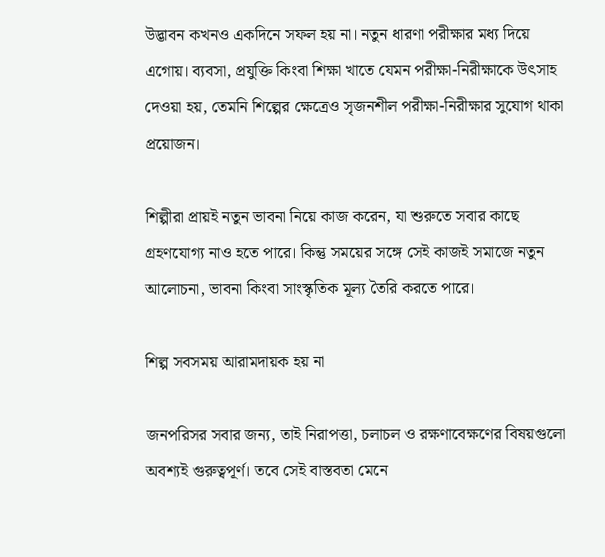উদ্ভাবন কখনও একদিনে সফল হয় না। নতুন ধারণা পরীক্ষার মধ্য দিয়ে এগোয়। ব্যবসা, প্রযুক্তি কিংবা শিক্ষা খাতে যেমন পরীক্ষা-নিরীক্ষাকে উৎসাহ দেওয়া হয়, তেমনি শিল্পের ক্ষেত্রেও সৃজনশীল পরীক্ষা-নিরীক্ষার সুযোগ থাকা প্রয়োজন।

শিল্পীরা প্রায়ই নতুন ভাবনা নিয়ে কাজ করেন, যা শুরুতে সবার কাছে গ্রহণযোগ্য নাও হতে পারে। কিন্তু সময়ের সঙ্গে সেই কাজই সমাজে নতুন আলোচনা, ভাবনা কিংবা সাংস্কৃতিক মূল্য তৈরি করতে পারে।

শিল্প সবসময় আরামদায়ক হয় না

জনপরিসর সবার জন্য, তাই নিরাপত্তা, চলাচল ও রক্ষণাবেক্ষণের বিষয়গুলো অবশ্যই গুরুত্বপূর্ণ। তবে সেই বাস্তবতা মেনে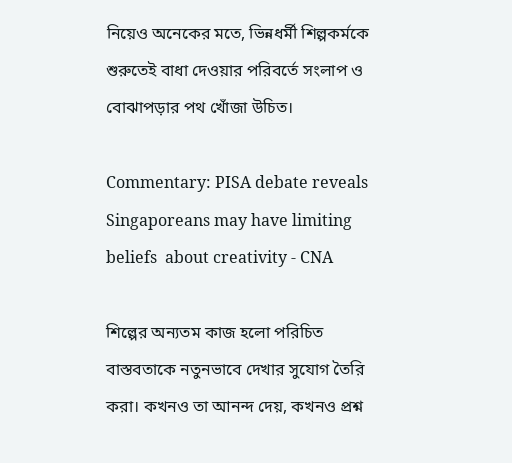নিয়েও অনেকের মতে, ভিন্নধর্মী শিল্পকর্মকে শুরুতেই বাধা দেওয়ার পরিবর্তে সংলাপ ও বোঝাপড়ার পথ খোঁজা উচিত।

Commentary: PISA debate reveals Singaporeans may have limiting beliefs  about creativity - CNA

শিল্পের অন্যতম কাজ হলো পরিচিত বাস্তবতাকে নতুনভাবে দেখার সুযোগ তৈরি করা। কখনও তা আনন্দ দেয়, কখনও প্রশ্ন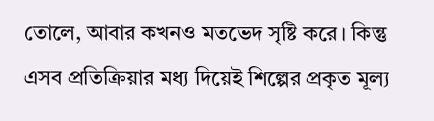তোলে, আবার কখনও মতভেদ সৃষ্টি করে। কিন্তু এসব প্রতিক্রিয়ার মধ্য দিয়েই শিল্পের প্রকৃত মূল্য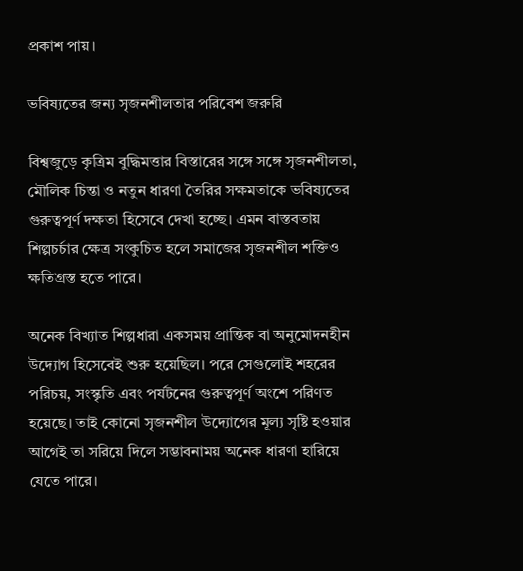প্রকাশ পায়।

ভবিষ্যতের জন্য সৃজনশীলতার পরিবেশ জরুরি

বিশ্বজুড়ে কৃত্রিম বুদ্ধিমত্তার বিস্তারের সঙ্গে সঙ্গে সৃজনশীলতা, মৌলিক চিন্তা ও নতুন ধারণা তৈরির সক্ষমতাকে ভবিষ্যতের গুরুত্বপূর্ণ দক্ষতা হিসেবে দেখা হচ্ছে। এমন বাস্তবতায় শিল্পচর্চার ক্ষেত্র সংকুচিত হলে সমাজের সৃজনশীল শক্তিও ক্ষতিগ্রস্ত হতে পারে।

অনেক বিখ্যাত শিল্পধারা একসময় প্রান্তিক বা অনুমোদনহীন উদ্যোগ হিসেবেই শুরু হয়েছিল। পরে সেগুলোই শহরের পরিচয়, সংস্কৃতি এবং পর্যটনের গুরুত্বপূর্ণ অংশে পরিণত হয়েছে। তাই কোনো সৃজনশীল উদ্যোগের মূল্য সৃষ্টি হওয়ার আগেই তা সরিয়ে দিলে সম্ভাবনাময় অনেক ধারণা হারিয়ে যেতে পারে।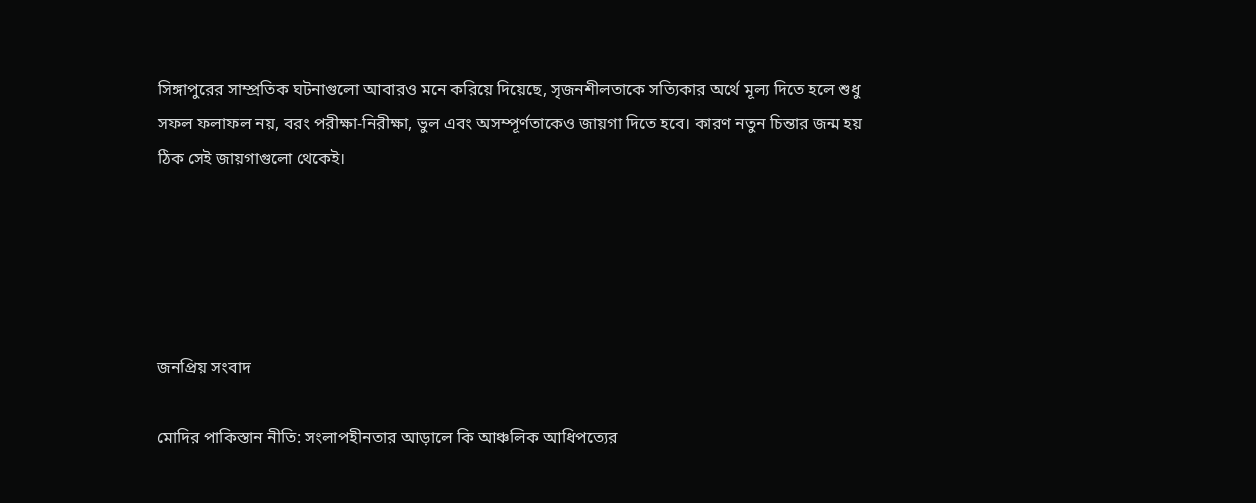সিঙ্গাপুরের সাম্প্রতিক ঘটনাগুলো আবারও মনে করিয়ে দিয়েছে, সৃজনশীলতাকে সত্যিকার অর্থে মূল্য দিতে হলে শুধু সফল ফলাফল নয়, বরং পরীক্ষা-নিরীক্ষা, ভুল এবং অসম্পূর্ণতাকেও জায়গা দিতে হবে। কারণ নতুন চিন্তার জন্ম হয় ঠিক সেই জায়গাগুলো থেকেই।





জনপ্রিয় সংবাদ

মোদির পাকিস্তান নীতি: সংলাপহীনতার আড়ালে কি আঞ্চলিক আধিপত্যের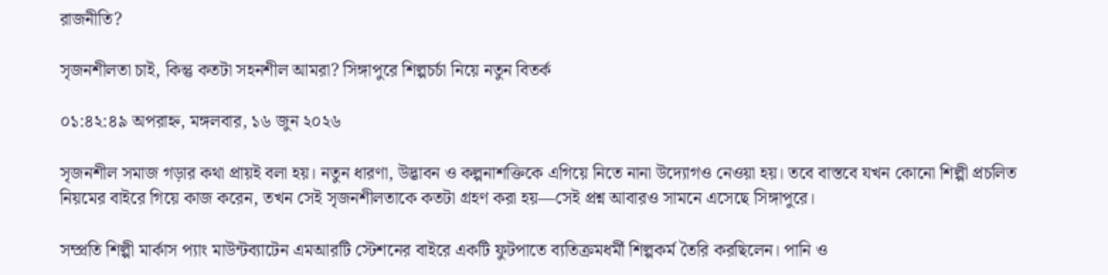রাজনীতি?

সৃজনশীলতা চাই, কিন্তু কতটা সহনশীল আমরা? সিঙ্গাপুরে শিল্পচর্চা নিয়ে নতুন বিতর্ক

০১:৪২:৪৯ অপরাহ্ন, মঙ্গলবার, ১৬ জুন ২০২৬

সৃজনশীল সমাজ গড়ার কথা প্রায়ই বলা হয়। নতুন ধারণা, উদ্ভাবন ও কল্পনাশক্তিকে এগিয়ে নিতে নানা উদ্যোগও নেওয়া হয়। তবে বাস্তবে যখন কোনো শিল্পী প্রচলিত নিয়মের বাইরে গিয়ে কাজ করেন, তখন সেই সৃজনশীলতাকে কতটা গ্রহণ করা হয়—সেই প্রশ্ন আবারও সামনে এসেছে সিঙ্গাপুরে।

সম্প্রতি শিল্পী মার্কাস প্যাং মাউন্টব্যাটেন এমআরটি স্টেশনের বাইরে একটি ফুটপাতে ব্যতিক্রমধর্মী শিল্পকর্ম তৈরি করছিলেন। পানি ও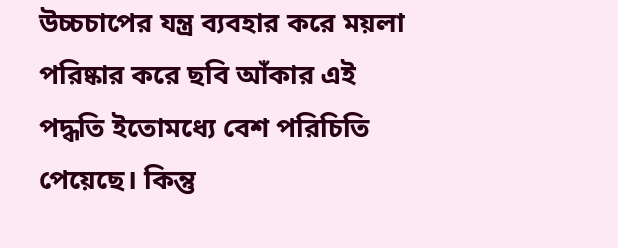উচ্চচাপের যন্ত্র ব্যবহার করে ময়লা পরিষ্কার করে ছবি আঁকার এই পদ্ধতি ইতোমধ্যে বেশ পরিচিতি পেয়েছে। কিন্তু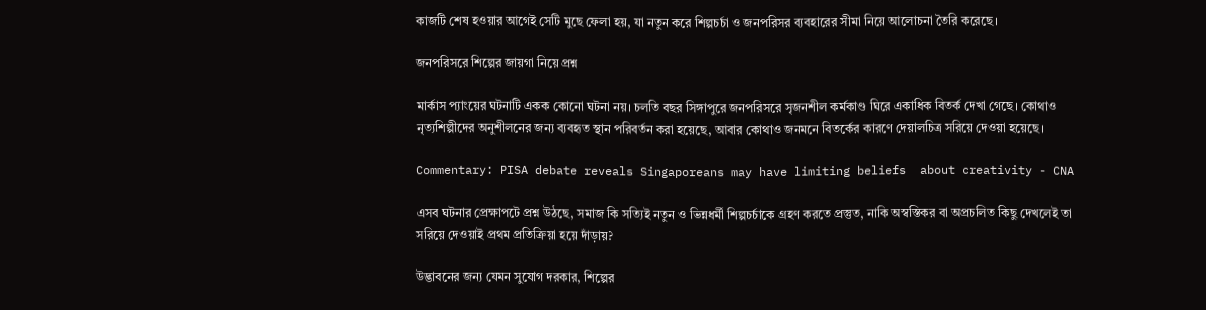কাজটি শেষ হওয়ার আগেই সেটি মুছে ফেলা হয়, যা নতুন করে শিল্পচর্চা ও জনপরিসর ব্যবহারের সীমা নিয়ে আলোচনা তৈরি করেছে।

জনপরিসরে শিল্পের জায়গা নিয়ে প্রশ্ন

মার্কাস প্যাংয়ের ঘটনাটি একক কোনো ঘটনা নয়। চলতি বছর সিঙ্গাপুরে জনপরিসরে সৃজনশীল কর্মকাণ্ড ঘিরে একাধিক বিতর্ক দেখা গেছে। কোথাও নৃত্যশিল্পীদের অনুশীলনের জন্য ব্যবহৃত স্থান পরিবর্তন করা হয়েছে, আবার কোথাও জনমনে বিতর্কের কারণে দেয়ালচিত্র সরিয়ে দেওয়া হয়েছে।

Commentary: PISA debate reveals Singaporeans may have limiting beliefs  about creativity - CNA

এসব ঘটনার প্রেক্ষাপটে প্রশ্ন উঠছে, সমাজ কি সত্যিই নতুন ও ভিন্নধর্মী শিল্পচর্চাকে গ্রহণ করতে প্রস্তুত, নাকি অস্বস্তিকর বা অপ্রচলিত কিছু দেখলেই তা সরিয়ে দেওয়াই প্রথম প্রতিক্রিয়া হয়ে দাঁড়ায়?

উদ্ভাবনের জন্য যেমন সুযোগ দরকার, শিল্পের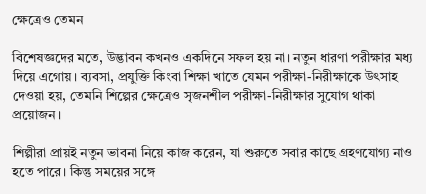ক্ষেত্রেও তেমন

বিশেষজ্ঞদের মতে, উদ্ভাবন কখনও একদিনে সফল হয় না। নতুন ধারণা পরীক্ষার মধ্য দিয়ে এগোয়। ব্যবসা, প্রযুক্তি কিংবা শিক্ষা খাতে যেমন পরীক্ষা-নিরীক্ষাকে উৎসাহ দেওয়া হয়, তেমনি শিল্পের ক্ষেত্রেও সৃজনশীল পরীক্ষা-নিরীক্ষার সুযোগ থাকা প্রয়োজন।

শিল্পীরা প্রায়ই নতুন ভাবনা নিয়ে কাজ করেন, যা শুরুতে সবার কাছে গ্রহণযোগ্য নাও হতে পারে। কিন্তু সময়ের সঙ্গে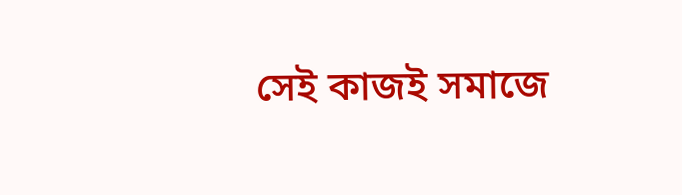সেই কাজই সমাজে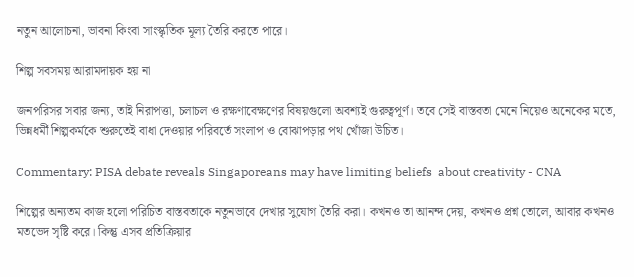নতুন আলোচনা, ভাবনা কিংবা সাংস্কৃতিক মূল্য তৈরি করতে পারে।

শিল্প সবসময় আরামদায়ক হয় না

জনপরিসর সবার জন্য, তাই নিরাপত্তা, চলাচল ও রক্ষণাবেক্ষণের বিষয়গুলো অবশ্যই গুরুত্বপূর্ণ। তবে সেই বাস্তবতা মেনে নিয়েও অনেকের মতে, ভিন্নধর্মী শিল্পকর্মকে শুরুতেই বাধা দেওয়ার পরিবর্তে সংলাপ ও বোঝাপড়ার পথ খোঁজা উচিত।

Commentary: PISA debate reveals Singaporeans may have limiting beliefs  about creativity - CNA

শিল্পের অন্যতম কাজ হলো পরিচিত বাস্তবতাকে নতুনভাবে দেখার সুযোগ তৈরি করা। কখনও তা আনন্দ দেয়, কখনও প্রশ্ন তোলে, আবার কখনও মতভেদ সৃষ্টি করে। কিন্তু এসব প্রতিক্রিয়ার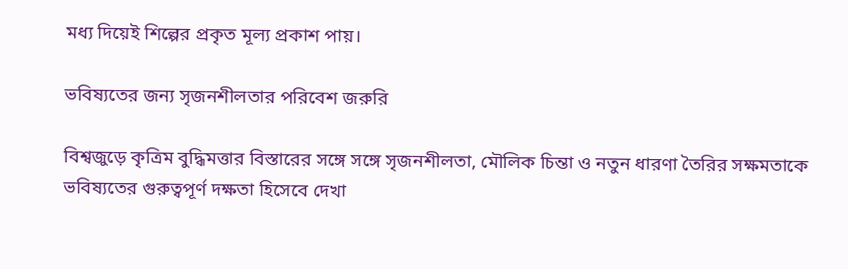মধ্য দিয়েই শিল্পের প্রকৃত মূল্য প্রকাশ পায়।

ভবিষ্যতের জন্য সৃজনশীলতার পরিবেশ জরুরি

বিশ্বজুড়ে কৃত্রিম বুদ্ধিমত্তার বিস্তারের সঙ্গে সঙ্গে সৃজনশীলতা, মৌলিক চিন্তা ও নতুন ধারণা তৈরির সক্ষমতাকে ভবিষ্যতের গুরুত্বপূর্ণ দক্ষতা হিসেবে দেখা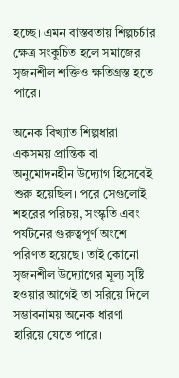হচ্ছে। এমন বাস্তবতায় শিল্পচর্চার ক্ষেত্র সংকুচিত হলে সমাজের সৃজনশীল শক্তিও ক্ষতিগ্রস্ত হতে পারে।

অনেক বিখ্যাত শিল্পধারা একসময় প্রান্তিক বা অনুমোদনহীন উদ্যোগ হিসেবেই শুরু হয়েছিল। পরে সেগুলোই শহরের পরিচয়, সংস্কৃতি এবং পর্যটনের গুরুত্বপূর্ণ অংশে পরিণত হয়েছে। তাই কোনো সৃজনশীল উদ্যোগের মূল্য সৃষ্টি হওয়ার আগেই তা সরিয়ে দিলে সম্ভাবনাময় অনেক ধারণা হারিয়ে যেতে পারে।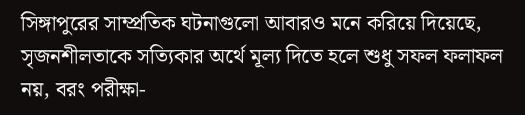সিঙ্গাপুরের সাম্প্রতিক ঘটনাগুলো আবারও মনে করিয়ে দিয়েছে, সৃজনশীলতাকে সত্যিকার অর্থে মূল্য দিতে হলে শুধু সফল ফলাফল নয়, বরং পরীক্ষা-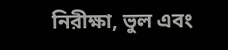নিরীক্ষা, ভুল এবং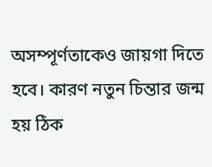অসম্পূর্ণতাকেও জায়গা দিতে হবে। কারণ নতুন চিন্তার জন্ম হয় ঠিক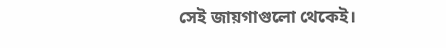সেই জায়গাগুলো থেকেই।